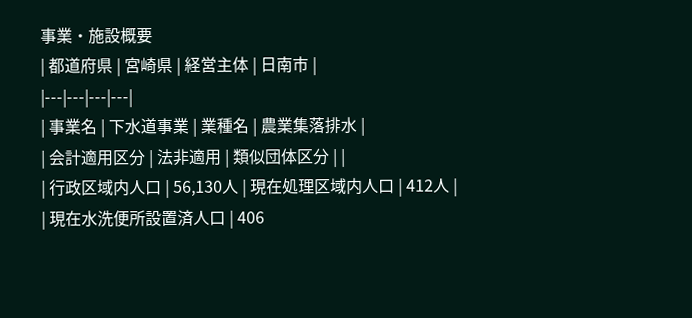事業・施設概要
| 都道府県 | 宮崎県 | 経営主体 | 日南市 |
|---|---|---|---|
| 事業名 | 下水道事業 | 業種名 | 農業集落排水 |
| 会計適用区分 | 法非適用 | 類似団体区分 | |
| 行政区域内人口 | 56,130人 | 現在処理区域内人口 | 412人 |
| 現在水洗便所設置済人口 | 406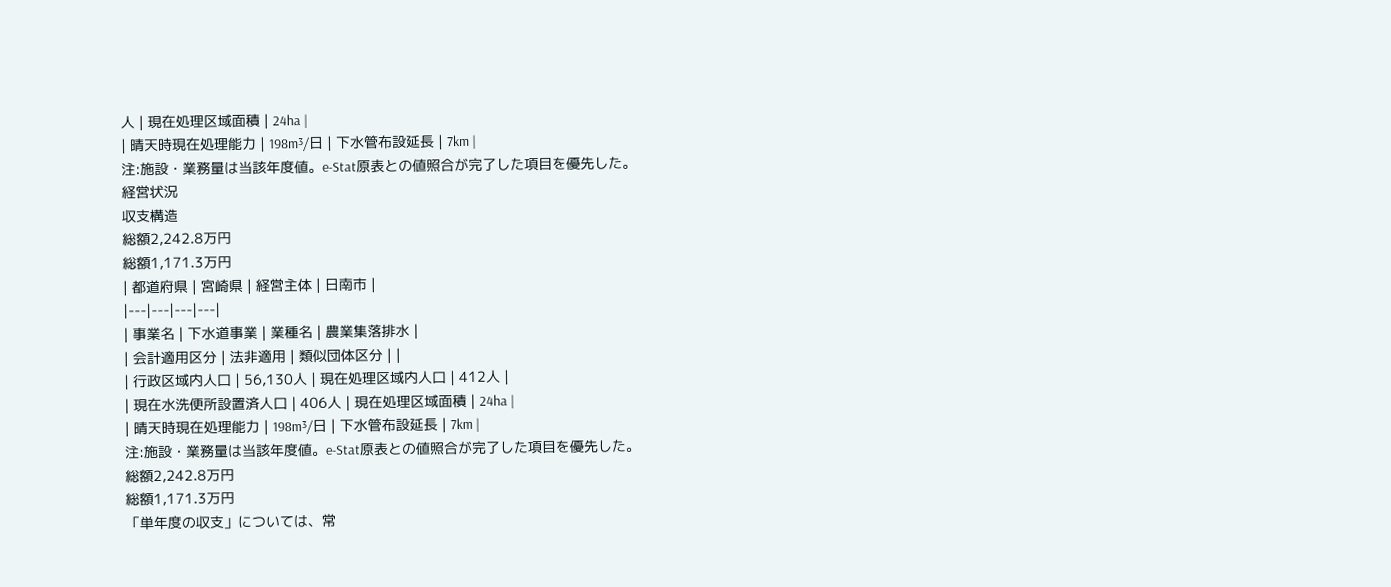人 | 現在処理区域面積 | 24ha |
| 晴天時現在処理能力 | 198m³/日 | 下水管布設延長 | 7km |
注:施設・業務量は当該年度値。e-Stat原表との値照合が完了した項目を優先した。
経営状況
収支構造
総額2,242.8万円
総額1,171.3万円
| 都道府県 | 宮崎県 | 経営主体 | 日南市 |
|---|---|---|---|
| 事業名 | 下水道事業 | 業種名 | 農業集落排水 |
| 会計適用区分 | 法非適用 | 類似団体区分 | |
| 行政区域内人口 | 56,130人 | 現在処理区域内人口 | 412人 |
| 現在水洗便所設置済人口 | 406人 | 現在処理区域面積 | 24ha |
| 晴天時現在処理能力 | 198m³/日 | 下水管布設延長 | 7km |
注:施設・業務量は当該年度値。e-Stat原表との値照合が完了した項目を優先した。
総額2,242.8万円
総額1,171.3万円
「単年度の収支」については、常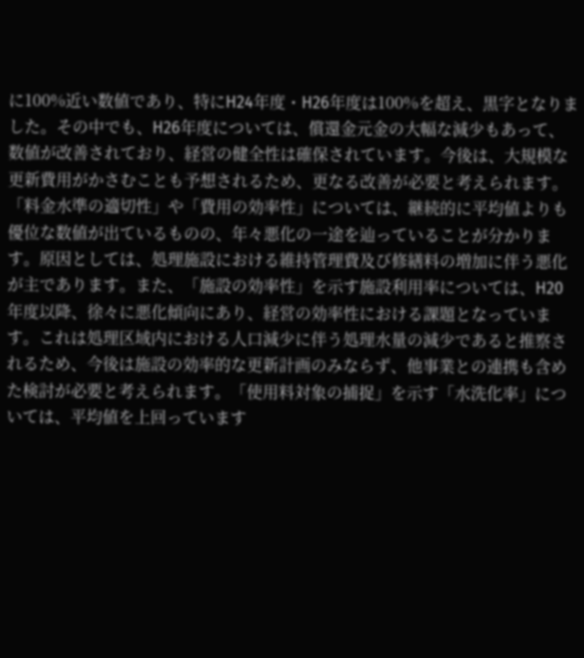に100%近い数値であり、特にH24年度・H26年度は100%を超え、黒字となりました。その中でも、H26年度については、償還金元金の大幅な減少もあって、数値が改善されており、経営の健全性は確保されています。今後は、大規模な更新費用がかさむことも予想されるため、更なる改善が必要と考えられます。「料金水準の適切性」や「費用の効率性」については、継続的に平均値よりも優位な数値が出ているものの、年々悪化の一途を辿っていることが分かります。原因としては、処理施設における維持管理費及び修繕料の増加に伴う悪化が主であります。また、「施設の効率性」を示す施設利用率については、H20年度以降、徐々に悪化傾向にあり、経営の効率性における課題となっています。これは処理区域内における人口減少に伴う処理水量の減少であると推察されるため、今後は施設の効率的な更新計画のみならず、他事業との連携も含めた検討が必要と考えられます。「使用料対象の捕捉」を示す「水洗化率」については、平均値を上回っています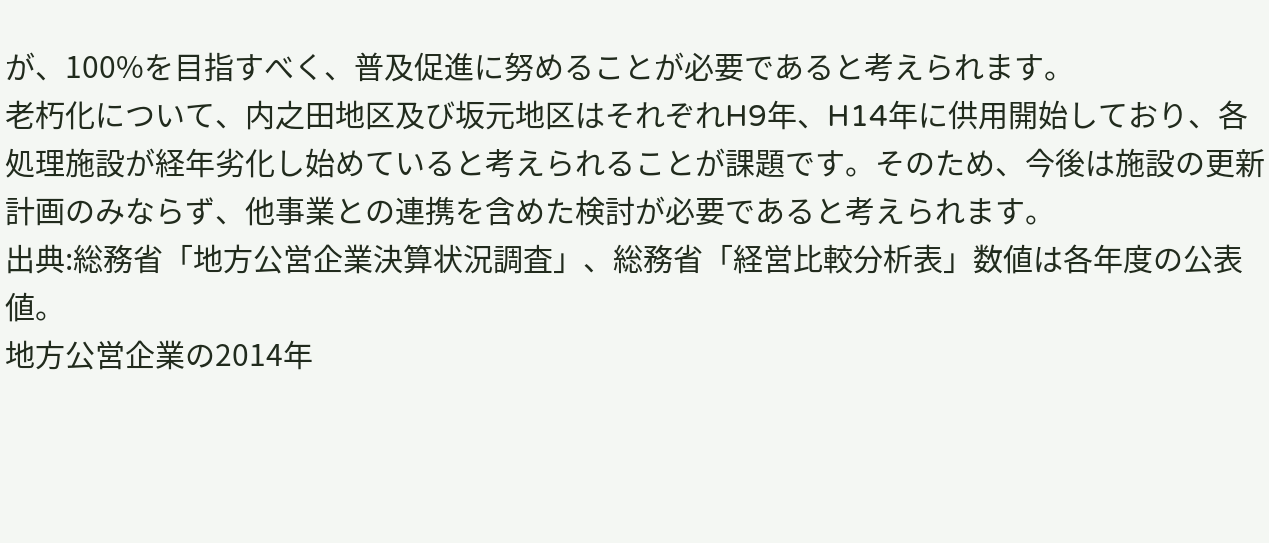が、100%を目指すべく、普及促進に努めることが必要であると考えられます。
老朽化について、内之田地区及び坂元地区はそれぞれH9年、H14年に供用開始しており、各処理施設が経年劣化し始めていると考えられることが課題です。そのため、今後は施設の更新計画のみならず、他事業との連携を含めた検討が必要であると考えられます。
出典:総務省「地方公営企業決算状況調査」、総務省「経営比較分析表」数値は各年度の公表値。
地方公営企業の2014年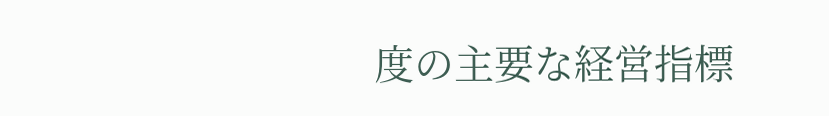度の主要な経営指標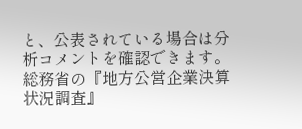と、公表されている場合は分析コメントを確認できます。
総務省の『地方公営企業決算状況調査』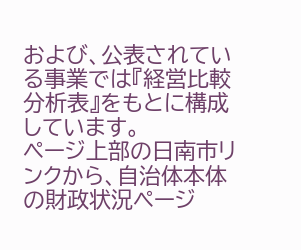および、公表されている事業では『経営比較分析表』をもとに構成しています。
ページ上部の日南市リンクから、自治体本体の財政状況ページ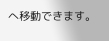へ移動できます。